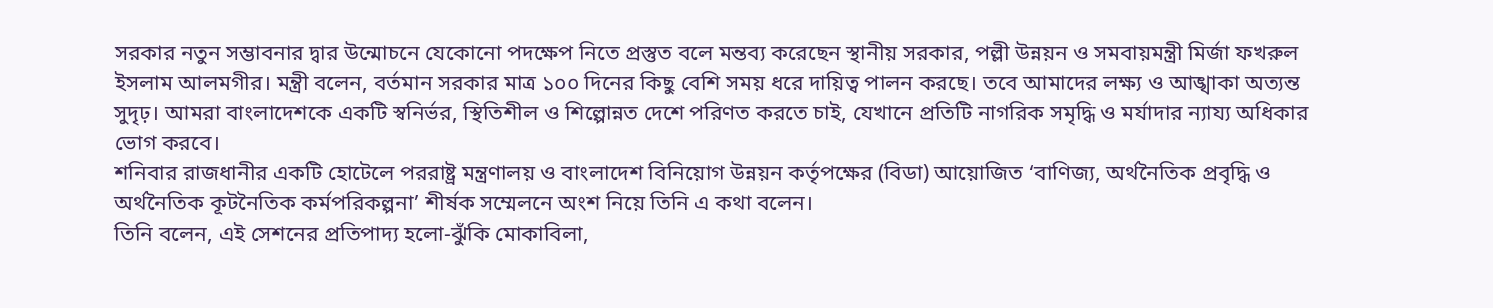সরকার নতুন সম্ভাবনার দ্বার উন্মোচনে যেকোনো পদক্ষেপ নিতে প্রস্তুত বলে মন্তব্য করেছেন স্থানীয় সরকার, পল্লী উন্নয়ন ও সমবায়মন্ত্রী মির্জা ফখরুল ইসলাম আলমগীর। মন্ত্রী বলেন, বর্তমান সরকার মাত্র ১০০ দিনের কিছু বেশি সময় ধরে দায়িত্ব পালন করছে। তবে আমাদের লক্ষ্য ও আঙ্খাকা অত্যন্ত সুদৃঢ়। আমরা বাংলাদেশকে একটি স্বনির্ভর, স্থিতিশীল ও শিল্পোন্নত দেশে পরিণত করতে চাই, যেখানে প্রতিটি নাগরিক সমৃদ্ধি ও মর্যাদার ন্যায্য অধিকার ভোগ করবে।
শনিবার রাজধানীর একটি হোটেলে পররাষ্ট্র মন্ত্রণালয় ও বাংলাদেশ বিনিয়োগ উন্নয়ন কর্তৃপক্ষের (বিডা) আয়োজিত ‘বাণিজ্য, অর্থনৈতিক প্রবৃদ্ধি ও অর্থনৈতিক কূটনৈতিক কর্মপরিকল্পনা’ শীর্ষক সম্মেলনে অংশ নিয়ে তিনি এ কথা বলেন।
তিনি বলেন, এই সেশনের প্রতিপাদ্য হলো-ঝুঁকি মোকাবিলা,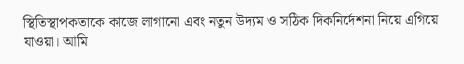স্থিতিস্থাপকতাকে কাজে লাগানো এবং নতুন উদ্যম ও সঠিক দিকনির্দেশনা নিয়ে এগিয়ে যাওয়া। আমি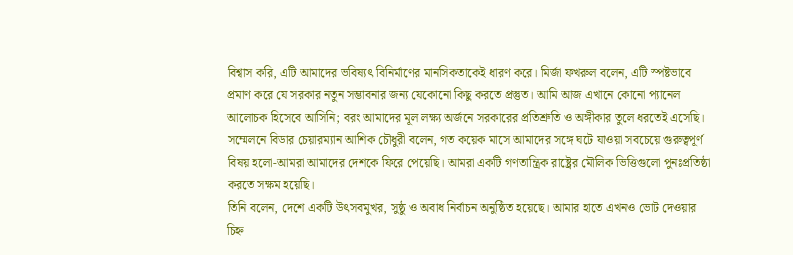বিশ্বাস করি, এটি আমাদের ভবিষ্যৎ বিনির্মাণের মানসিকতাকেই ধারণ করে। মির্জা ফখরুল বলেন, এটি স্পষ্টভাবে প্রমাণ করে যে সরকার নতুন সম্ভাবনার জন্য যেকোনো কিছু করতে প্রস্তুত। আমি আজ এখানে কোনো প্যানেল আলোচক হিসেবে আসিনি; বরং আমাদের মূল লক্ষ্য অর্জনে সরকারের প্রতিশ্রুতি ও অঙ্গীকার তুলে ধরতেই এসেছি।
সম্মেলনে বিডার চেয়ারম্যান আশিক চৌধুরী বলেন, গত কয়েক মাসে আমাদের সঙ্গে ঘটে যাওয়া সবচেয়ে গুরুত্বপূর্ণ বিষয় হলো-আমরা আমাদের দেশকে ফিরে পেয়েছি। আমরা একটি গণতান্ত্রিক রাষ্ট্রের মৌলিক ভিত্তিগুলো পুনঃপ্রতিষ্ঠা করতে সক্ষম হয়েছি।
তিনি বলেন, দেশে একটি উৎসবমুখর, সুষ্ঠু ও অবাধ নির্বাচন অনুষ্ঠিত হয়েছে। আমার হাতে এখনও ভোট দেওয়ার চিহ্ন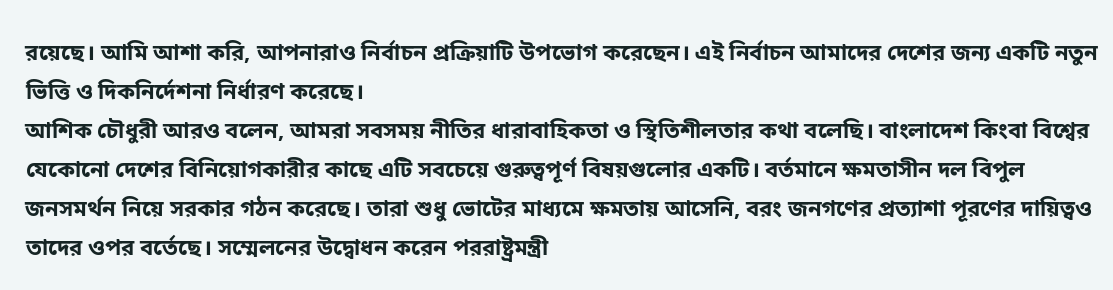রয়েছে। আমি আশা করি, আপনারাও নির্বাচন প্রক্রিয়াটি উপভোগ করেছেন। এই নির্বাচন আমাদের দেশের জন্য একটি নতুন ভিত্তি ও দিকনির্দেশনা নির্ধারণ করেছে।
আশিক চৌধুরী আরও বলেন, আমরা সবসময় নীতির ধারাবাহিকতা ও স্থিতিশীলতার কথা বলেছি। বাংলাদেশ কিংবা বিশ্বের যেকোনো দেশের বিনিয়োগকারীর কাছে এটি সবচেয়ে গুরুত্বপূর্ণ বিষয়গুলোর একটি। বর্তমানে ক্ষমতাসীন দল বিপুল জনসমর্থন নিয়ে সরকার গঠন করেছে। তারা শুধু ভোটের মাধ্যমে ক্ষমতায় আসেনি, বরং জনগণের প্রত্যাশা পূরণের দায়িত্বও তাদের ওপর বর্তেছে। সম্মেলনের উদ্বোধন করেন পররাষ্ট্রমন্ত্রী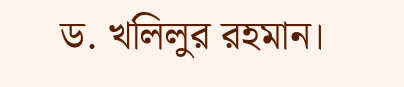ড. খলিলুর রহমান।